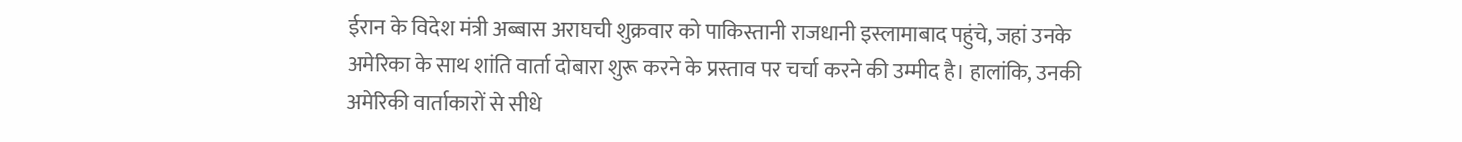ईरान के विदेश मंत्री अब्बास अराघची शुक्रवार को पाकिस्तानी राजधानी इस्लामाबाद पहुंचे, जहां उनके अमेरिका के साथ शांति वार्ता दोबारा शुरू करने के प्रस्ताव पर चर्चा करने की उम्मीद है। हालांकि, उनकी अमेरिकी वार्ताकारों से सीधे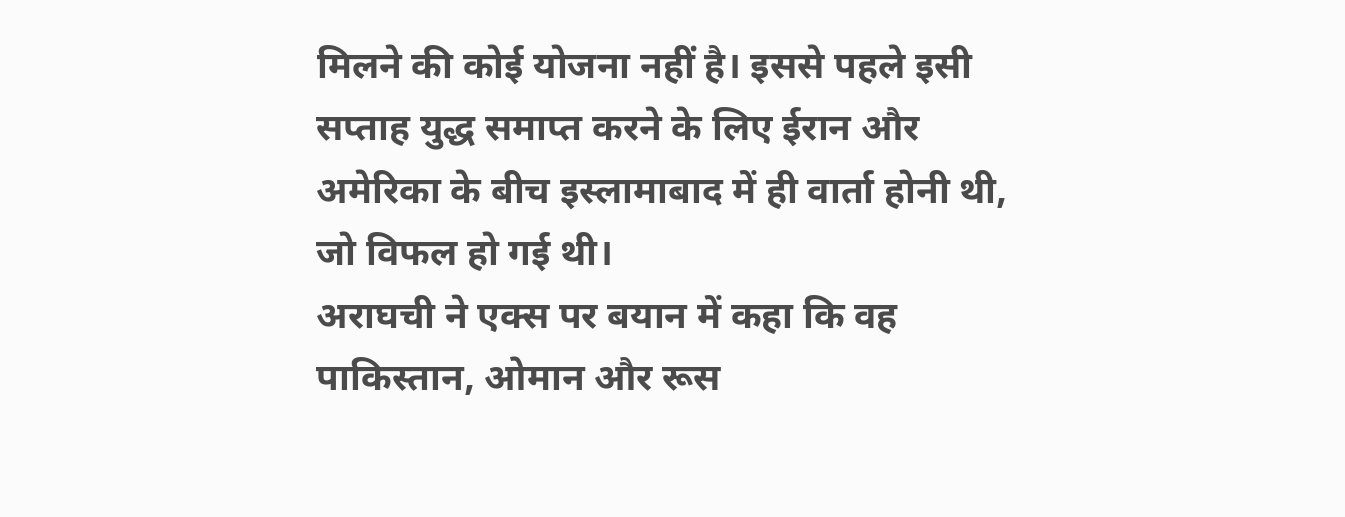मिलने की कोई योजना नहीं है। इससे पहले इसी सप्ताह युद्ध समाप्त करने के लिए ईरान और अमेरिका के बीच इस्लामाबाद में ही वार्ता होनी थी, जो विफल हो गई थी।
अराघची ने एक्स पर बयान में कहा कि वह पाकिस्तान, ओमान और रूस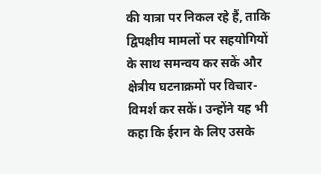की यात्रा पर निकल रहे हैं, ताकि द्विपक्षीय मामलों पर सहयोगियों के साथ समन्वय कर सकें और क्षेत्रीय घटनाक्रमों पर विचार-विमर्श कर सकें। उन्होंने यह भी कहा कि ईरान के लिए उसके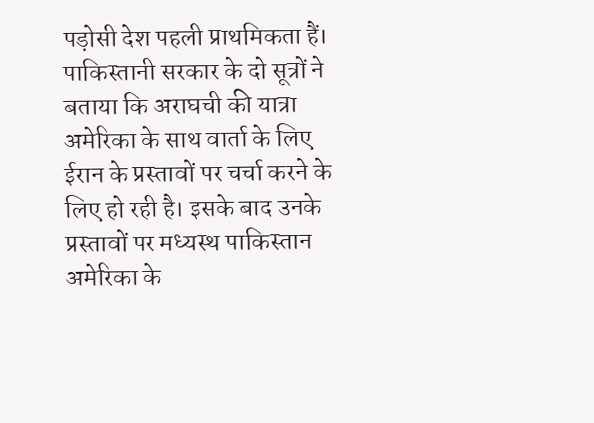पड़ोसी देश पहली प्राथमिकता हैं। पाकिस्तानी सरकार के दो सूत्रों ने बताया कि अराघची की यात्रा अमेरिका के साथ वार्ता के लिए ईरान के प्रस्तावों पर चर्चा करने के लिए हो रही है। इसके बाद उनके प्रस्तावों पर मध्यस्थ पाकिस्तान अमेरिका के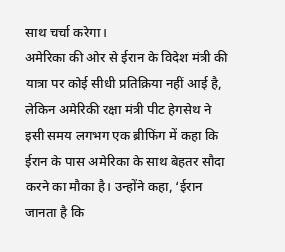साथ चर्चा करेगा।
अमेरिका की ओर से ईरान के विदेश मंत्री की यात्रा पर कोई सीधी प्रतिक्रिया नहीं आई है, लेकिन अमेरिकी रक्षा मंत्री पीट हेगसेथ ने इसी समय लगभग एक ब्रीफिंग में कहा कि ईरान के पास अमेरिका के साथ बेहतर सौदा करने का मौका है। उन्होंने कहा, ‘ईरान जानता है कि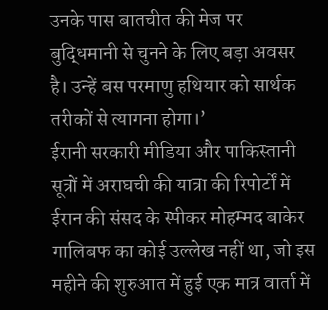उनके पास बातचीत की मेज पर बुद्धिमानी से चुनने के लिए बड़ा अवसर है। उन्हें बस परमाणु हथियार को सार्थक तरीकों से त्यागना होगा।’
ईरानी सरकारी मीडिया और पाकिस्तानी सूत्रों में अराघची की यात्रा की रिपोर्टों में ईरान की संसद के स्पीकर मोहम्मद बाकेर गालिबफ का कोई उल्लेख नहीं था, जो इस महीने की शुरुआत में हुई एक मात्र वार्ता में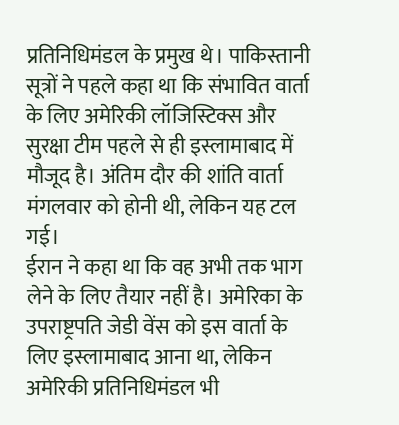प्रतिनिधिमंडल के प्रमुख थे। पाकिस्तानी सूत्रों ने पहले कहा था कि संभावित वार्ता के लिए अमेरिकी लॉजिस्टिक्स और सुरक्षा टीम पहले से ही इस्लामाबाद में मौजूद है। अंतिम दौर की शांति वार्ता मंगलवार को होनी थी, लेकिन यह टल गई।
ईरान ने कहा था कि वह अभी तक भाग लेने के लिए तैयार नहीं है। अमेरिका के उपराष्ट्रपति जेडी वेंस को इस वार्ता के लिए इस्लामाबाद आना था, लेकिन अमेरिकी प्रतिनिधिमंडल भी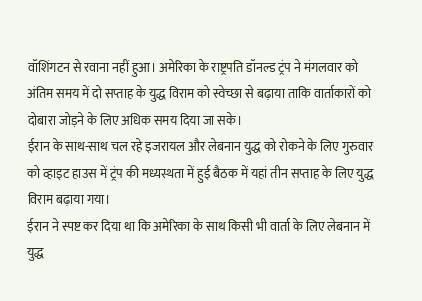वॉशिंगटन से रवाना नहीं हुआ। अमेरिका के राष्ट्रपति डॉनल्ड ट्रंप ने मंगलवार को अंतिम समय में दो सप्ताह के युद्ध विराम को स्वेच्छा से बढ़ाया ताकि वार्ताकारों को दोबारा जोड़ने के लिए अधिक समय दिया जा सके।
ईरान के साथ-साथ चल रहे इजरायल और लेबनान युद्ध को रोकने के लिए गुरुवार को व्हाइट हाउस में ट्रंप की मध्यस्थता में हुई बैठक में यहां तीन सप्ताह के लिए युद्ध विराम बढ़ाया गया।
ईरान ने स्पष्ट कर दिया था कि अमेरिका के साथ किसी भी वार्ता के लिए लेबनान में युद्ध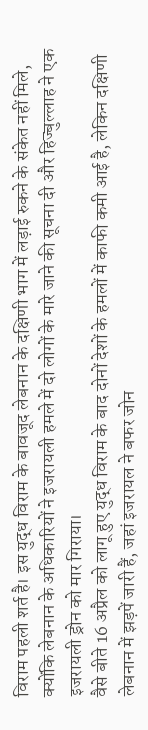विराम पहली शर्त है। इस युद्ध विराम के बावजूद लेबनान के दक्षिणी भाग में लड़ाई रुकने के संकेत नहीं मिले, क्योंकि लेबनान के अधिकारियों ने इजरायली हमले में दो लोगों के मारे जाने की सूचना दी और हिज्बुल्लाह ने एक इजरायली ड्रोन को मार गिराया।
वैसे बीते 16 अप्रैल को लागू हुए युद्ध विराम के बाद दोनों देशों के हमलों में काफी कमी आई है, लेकिन दक्षिणी लेबनान में झड़पें जारी हैं, जहां इजरायल ने बफर जोन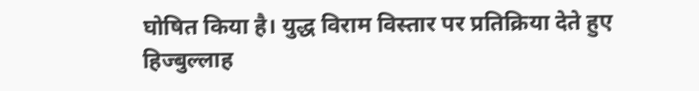घोषित किया है। युद्ध विराम विस्तार पर प्रतिक्रिया देते हुए हिज्बुल्लाह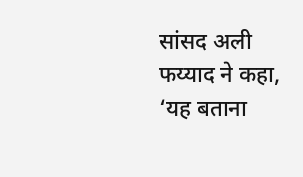सांसद अली फय्याद ने कहा, ‘यह बताना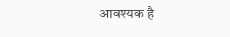आवश्यक है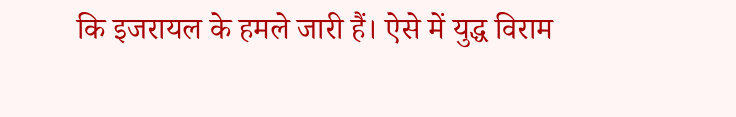कि इजरायल के हमले जारी हैं। ऐसे में युद्ध विराम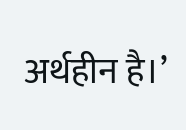अर्थहीन है।’